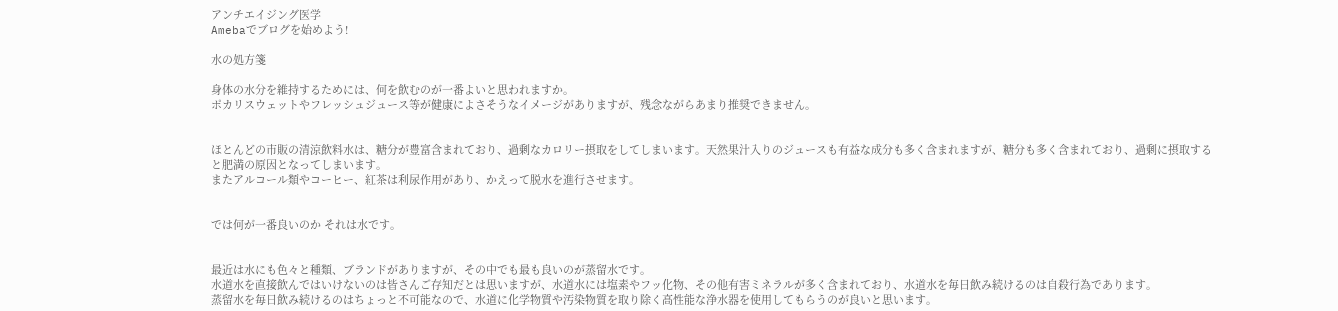アンチエイジング医学
Amebaでブログを始めよう!

水の処方箋

身体の水分を維持するためには、何を飲むのが一番よいと思われますか。
ポカリスウェットやフレッシュジュース等が健康によさそうなイメージがありますが、残念ながらあまり推奨できません。


ほとんどの市販の清涼飲料水は、糖分が豊富含まれており、過剰なカロリー摂取をしてしまいます。天然果汁入りのジュースも有益な成分も多く含まれますが、糖分も多く含まれており、過剰に摂取すると肥満の原因となってしまいます。
またアルコール類やコーヒー、紅茶は利尿作用があり、かえって脱水を進行させます。


では何が一番良いのか それは水です。


最近は水にも色々と種類、ブランドがありますが、その中でも最も良いのが蒸留水です。
水道水を直接飲んではいけないのは皆さんご存知だとは思いますが、水道水には塩素やフッ化物、その他有害ミネラルが多く含まれており、水道水を毎日飲み続けるのは自殺行為であります。
蒸留水を毎日飲み続けるのはちょっと不可能なので、水道に化学物質や汚染物質を取り除く高性能な浄水器を使用してもらうのが良いと思います。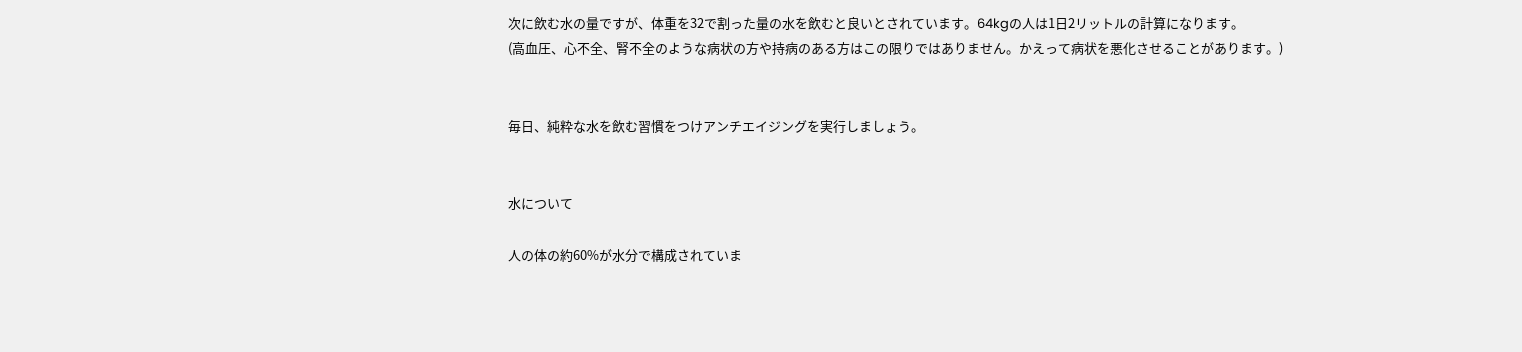次に飲む水の量ですが、体重を32で割った量の水を飲むと良いとされています。64kgの人は1日2リットルの計算になります。
(高血圧、心不全、腎不全のような病状の方や持病のある方はこの限りではありません。かえって病状を悪化させることがあります。)


毎日、純粋な水を飲む習慣をつけアンチエイジングを実行しましょう。


水について

人の体の約60%が水分で構成されていま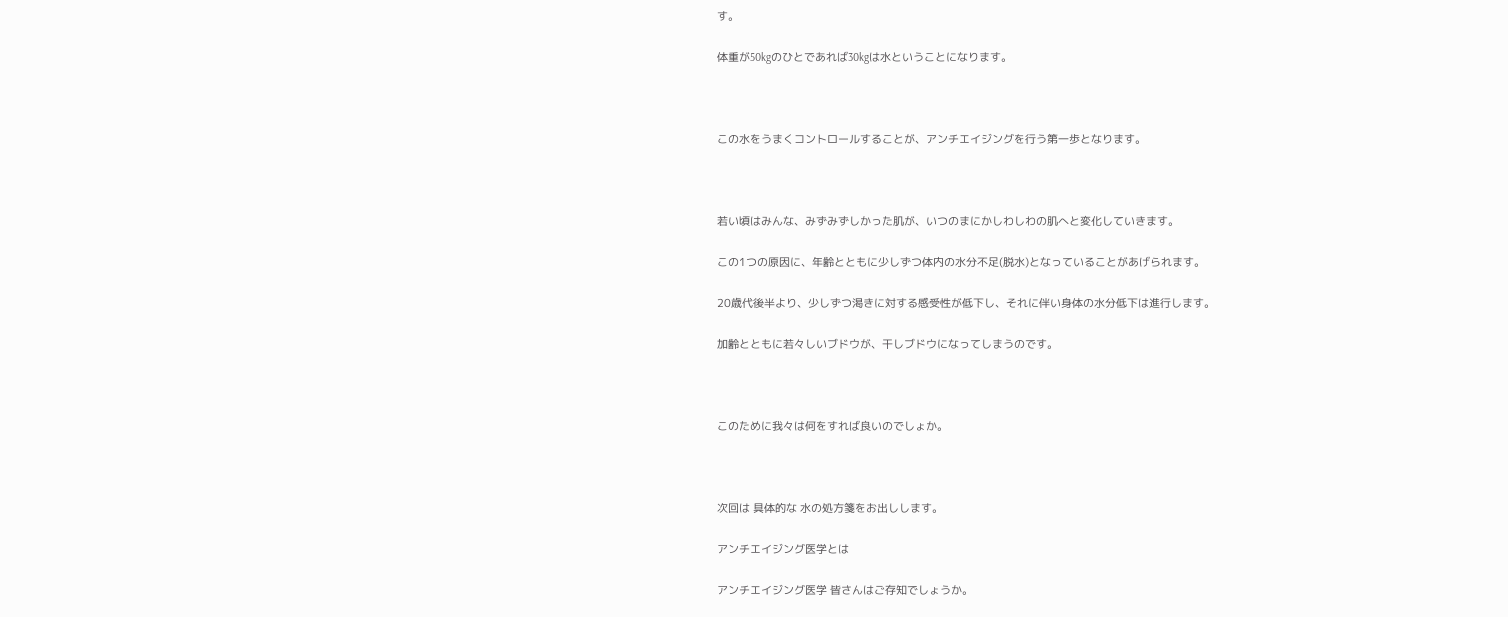す。

体重が50kgのひとであれば30kgは水ということになります。



この水をうまくコントロールすることが、アンチエイジングを行う第一歩となります。



若い頃はみんな、みずみずしかった肌が、いつのまにかしわしわの肌へと変化していきます。

この1つの原因に、年齢とともに少しずつ体内の水分不足(脱水)となっていることがあげられます。

20歳代後半より、少しずつ渇きに対する感受性が低下し、それに伴い身体の水分低下は進行します。

加齢とともに若々しいブドウが、干しブドウになってしまうのです。



このために我々は何をすれば良いのでしょか。



次回は 具体的な 水の処方箋をお出しします。

アンチエイジング医学とは

アンチエイジング医学 皆さんはご存知でしょうか。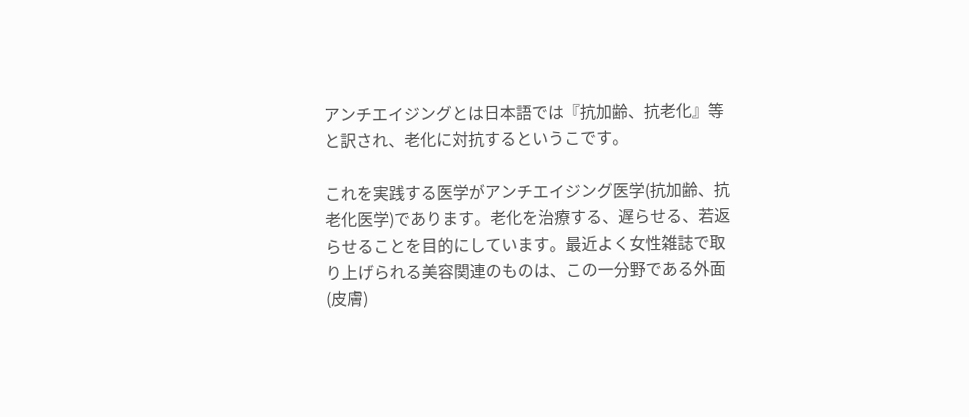アンチエイジングとは日本語では『抗加齢、抗老化』等と訳され、老化に対抗するというこです。

これを実践する医学がアンチエイジング医学(抗加齢、抗老化医学)であります。老化を治療する、遅らせる、若返らせることを目的にしています。最近よく女性雑誌で取り上げられる美容関連のものは、この一分野である外面(皮膚)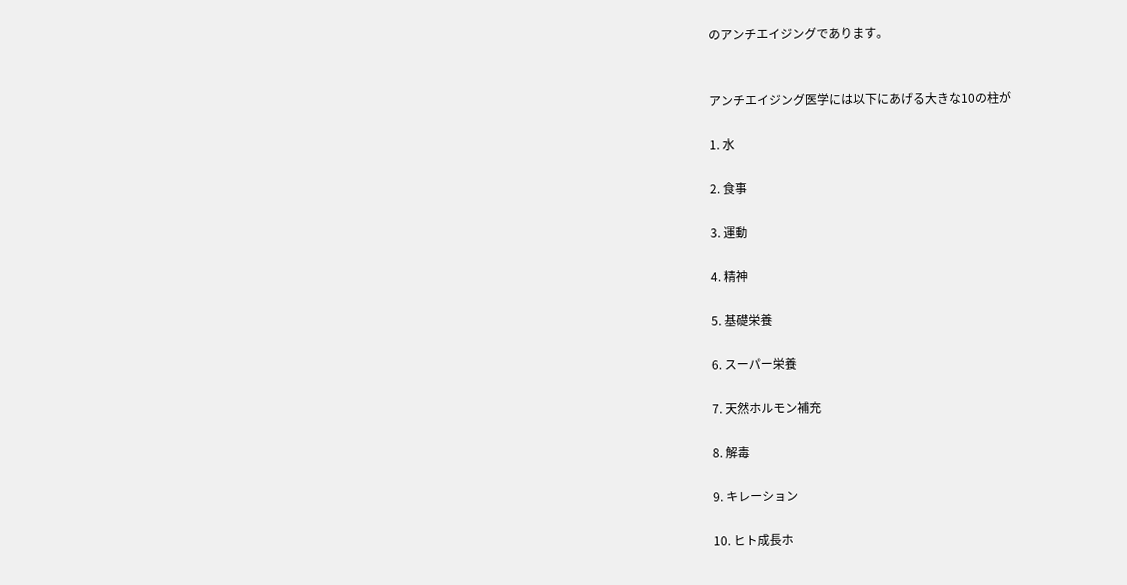のアンチエイジングであります。


アンチエイジング医学には以下にあげる大きな10の柱が

1. 水

2. 食事

3. 運動

4. 精神

5. 基礎栄養

6. スーパー栄養

7. 天然ホルモン補充

8. 解毒

9. キレーション

10. ヒト成長ホ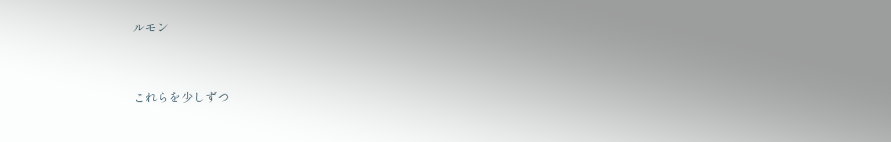ルモン


これらを少しずつ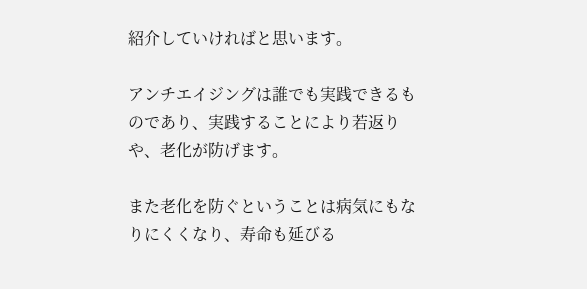紹介していければと思います。

アンチエイジングは誰でも実践できるものであり、実践することにより若返りや、老化が防げます。

また老化を防ぐということは病気にもなりにくくなり、寿命も延びる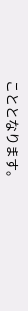こととなります。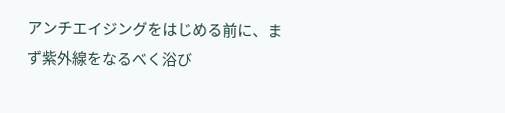アンチエイジングをはじめる前に、まず紫外線をなるべく浴び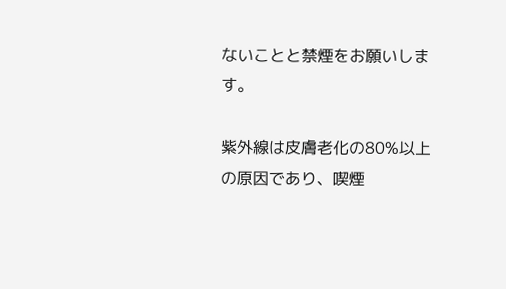ないことと禁煙をお願いします。

紫外線は皮膚老化の80%以上の原因であり、喫煙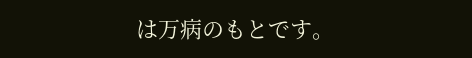は万病のもとです。